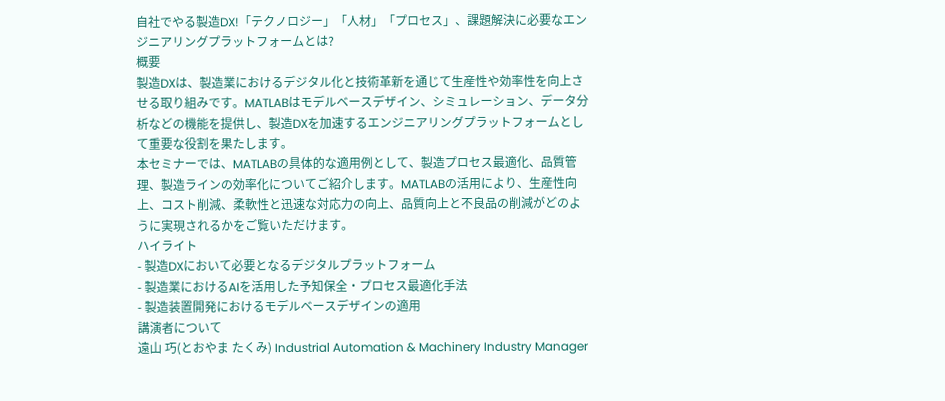自社でやる製造DX!「テクノロジー」「人材」「プロセス」、課題解決に必要なエンジニアリングプラットフォームとは?
概要
製造DXは、製造業におけるデジタル化と技術革新を通じて生産性や効率性を向上させる取り組みです。MATLABはモデルベースデザイン、シミュレーション、データ分析などの機能を提供し、製造DXを加速するエンジニアリングプラットフォームとして重要な役割を果たします。
本セミナーでは、MATLABの具体的な適用例として、製造プロセス最適化、品質管理、製造ラインの効率化についてご紹介します。MATLABの活用により、生産性向上、コスト削減、柔軟性と迅速な対応力の向上、品質向上と不良品の削減がどのように実現されるかをご覧いただけます。
ハイライト
- 製造DXにおいて必要となるデジタルプラットフォーム
- 製造業におけるAIを活用した予知保全・プロセス最適化手法
- 製造装置開発におけるモデルベースデザインの適用
講演者について
遠山 巧(とおやま たくみ) Industrial Automation & Machinery Industry Manager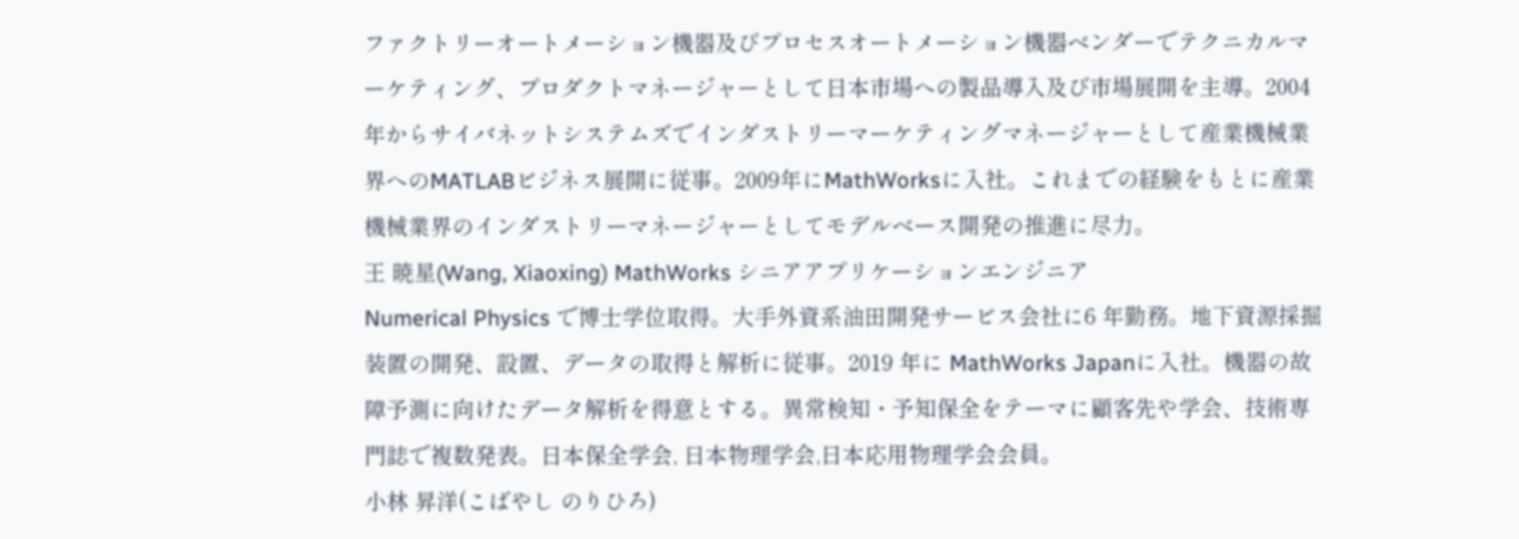ファクトリーオートメーション機器及びプロセスオートメーション機器ベンダーでテクニカルマーケティング、プロダクトマネージャーとして日本市場への製品導入及び市場展開を主導。2004年からサイバネットシステムズでインダストリーマーケティングマネージャーとして産業機械業界へのMATLABビジネス展開に従事。2009年にMathWorksに入社。これまでの経験をもとに産業機械業界のインダストリーマネージャーとしてモデルベース開発の推進に尽力。
王 暁星(Wang, Xiaoxing) MathWorks シニアアプリケーションエンジニア
Numerical Physics で博士学位取得。大手外資系油田開発サービス会社に6 年勤務。地下資源採掘装置の開発、設置、データの取得と解析に従事。2019 年に MathWorks Japanに入社。機器の故障予測に向けたデータ解析を得意とする。異常検知・予知保全をテーマに顧客先や学会、技術専門誌で複数発表。日本保全学会, 日本物理学会,日本応用物理学会会員。
小林 昇洋(こばやし のりひろ)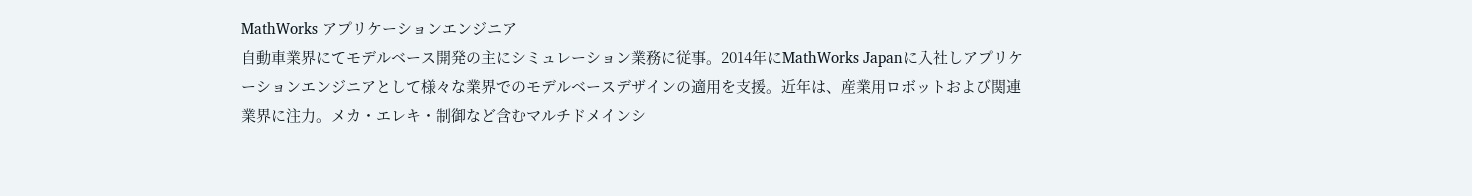MathWorks アプリケーションエンジニア
自動車業界にてモデルベース開発の主にシミュレーション業務に従事。2014年にMathWorks Japanに入社しアプリケーションエンジニアとして様々な業界でのモデルベースデザインの適用を支援。近年は、産業用ロボットおよび関連業界に注力。メカ・エレキ・制御など含むマルチドメインシ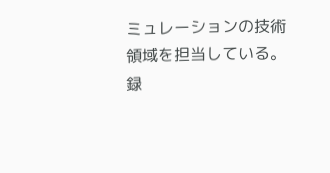ミュレーションの技術領域を担当している。
録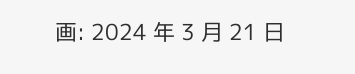画: 2024 年 3 月 21 日